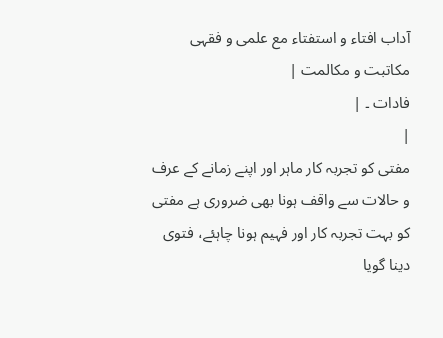آداب افتاء و استفتاء مع علمی و فقہی مکاتبت و مکالمت |
فادات ۔ |
|
مفتی کو تجربہ کار ماہر اور اپنے زمانے کے عرف و حالات سے واقف ہونا بھی ضروری ہے مفتی کو بہت تجربہ کار اور فہیم ہونا چاہئے، فتوی دینا گویا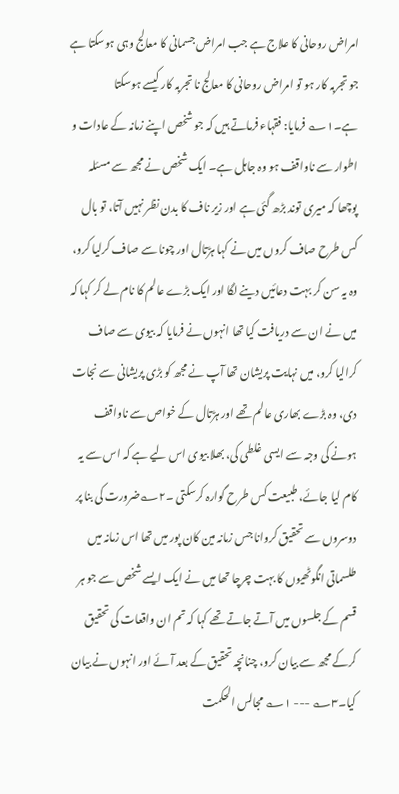امراض روحانی کا علاج ہے جب امراض جسمانی کا معالج وہی ہوسکتا ہے جو تجربہ کار ہو تو امراض روحانی کا معالج نا تجربہ کار کیسے ہوسکتا ہے۔۱؎ فرمایا: فقہاء فرماتے ہیں کہ جو شخص اپنے زمانہ کے عادات و اطوار سے ناواقف ہو وہ جاہل ہے۔ ایک شخص نے مجھ سے مسئلہ پوچھا کہ میری توند بڑھ گئی ہے اور زیر ناف کا بدن نظر نہیں آتا، تو بال کس طرح صاف کروں میں نے کہا ہڑتال اور چونا سے صاف کرلیا کرو، وہ یہ سن کر بہت دعائیں دینے لگا اور ایک بڑے عالم کا نام لے کر کہا کہ میں نے ان سے دریافت کیا تھا انہوں نے فرمایا کہ بیوی سے صاف کرالیا کرو، میں نہایت پریشان تھا آپ نے مجھ کو بڑی پریشانی سے نجات دی، وہ بڑے بھاری عالم تھے اور ہڑتال کے خواص سے ناواقف ہونے کی وجہ سے ایسی غلطی کی، بھلا بیوی اس لیے ہے کہ اس سے یہ کام لیا جائے، طبیعت کس طرح گوارہ کرسکتی ۔۲؎ضرورت کی بنا پر دوسروں سے تحقیق کروانا جس زمانہ مین کان پور میں تھا اس زمانہ میں طلسماتی انگوٹھیوں کا بہت چرچا تھا میں نے ایک ایسے شخص سے جو ہر قسم کے جلسوں میں آتے جاتے تھے کہا کہ تم ان واقعات کی تحقیق کرکے مجھ سے بیان کرو، چنانچہ تحقیق کے بعد آئے اور انہوں نے بیان کیا۔۳؎ --- ۱؎ مجالس الحکمت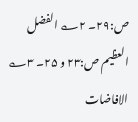ص:۲۹۔ ۲؎ الفضل العظیم ص:۲۳ و ۲۵۔ ۳؎ الافاضات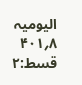الیومیہ ۸؍۴۰۱ قسط:۲